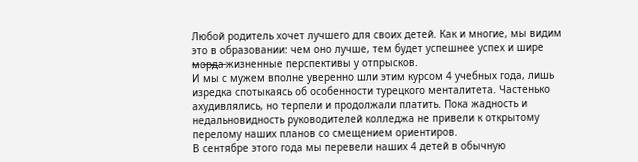Любой родитель хочет лучшего для своих детей. Как и многие, мы видим это в образовании: чем оно лучше, тем будет успешнее успех и шире м̶о̶р̶д̶а̶ жизненные перспективы у отпрысков.
И мы с мужем вполне уверенно шли этим курсом 4 учебных года, лишь изредка спотыкаясь об особенности турецкого менталитета. Частенько ахудивлялись, но терпели и продолжали платить. Пока жадность и недальновидность руководителей колледжа не привели к открытому перелому наших планов со смещением ориентиров.
В сентябре этого года мы перевели наших 4 детей в обычную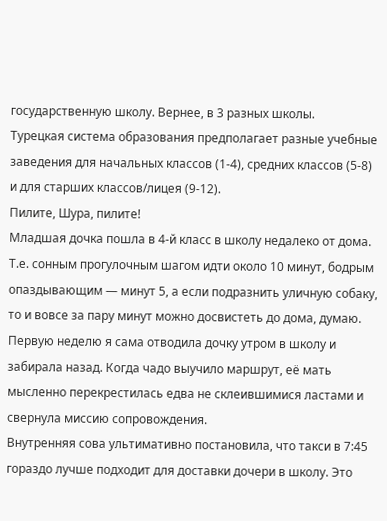государственную школу. Вернее, в 3 разных школы.
Турецкая система образования предполагает разные учебные заведения для начальных классов (1-4), средних классов (5-8) и для старших классов/лицея (9-12).
Пилите, Шура, пилите!
Младшая дочка пошла в 4-й класс в школу недалеко от дома. Т.е. сонным прогулочным шагом идти около 10 минут, бодрым опаздывающим — минут 5, а если подразнить уличную собаку, то и вовсе за пару минут можно досвистеть до дома, думаю.
Первую неделю я сама отводила дочку утром в школу и забирала назад. Когда чадо выучило маршрут, её мать мысленно перекрестилась едва не склеившимися ластами и свернула миссию сопровождения.
Внутренняя сова ультимативно постановила, что такси в 7:45 гораздо лучше подходит для доставки дочери в школу. Это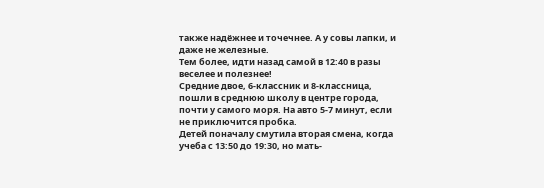также надёжнее и точечнее. А у совы лапки, и даже не железные.
Тем более, идти назад самой в 12:40 в разы веселее и полезнее!
Средние двое, 6-классник и 8-классница, пошли в среднюю школу в центре города, почти у самого моря. На авто 5-7 минут, если не приключится пробка.
Детей поначалу смутила вторая смена, когда учеба с 13:50 до 19:30, но мать-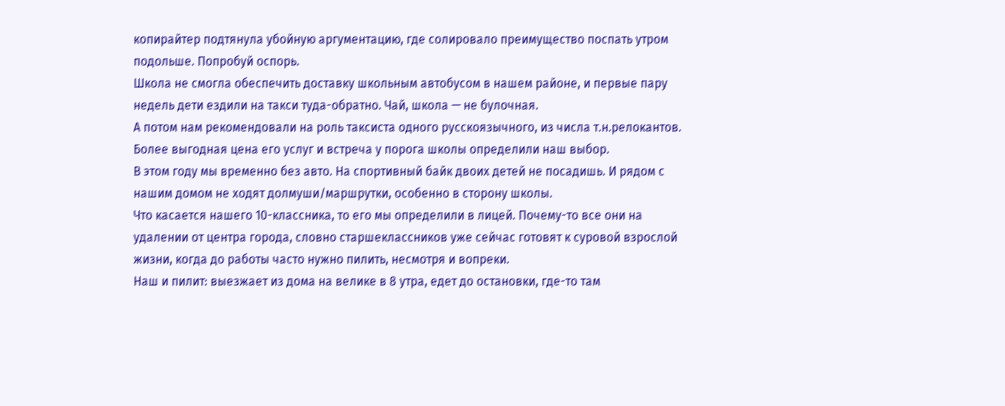копирайтер подтянула убойную аргументацию, где солировало преимущество поспать утром подольше. Попробуй оспорь.
Школа не смогла обеспечить доставку школьным автобусом в нашем районе, и первые пару недель дети ездили на такси туда-обратно. Чай, школа — не булочная.
А потом нам рекомендовали на роль таксиста одного русскоязычного, из числа т.н.релокантов. Более выгодная цена его услуг и встреча у порога школы определили наш выбор.
В этом году мы временно без авто. На спортивный байк двоих детей не посадишь. И рядом с нашим домом не ходят долмуши/маршрутки, особенно в сторону школы.
Что касается нашего 10-классника, то его мы определили в лицей. Почему-то все они на удалении от центра города, словно старшеклассников уже сейчас готовят к суровой взрослой жизни, когда до работы часто нужно пилить, несмотря и вопреки.
Наш и пилит: выезжает из дома на велике в 8 утра, едет до остановки, где-то там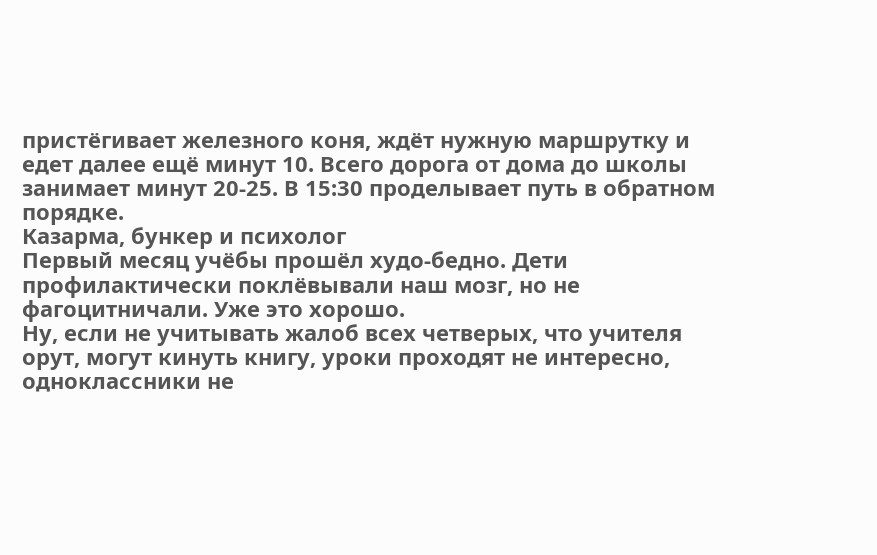пристёгивает железного коня, ждёт нужную маршрутку и едет далее ещё минут 10. Всего дорога от дома до школы занимает минут 20-25. В 15:30 проделывает путь в обратном порядке.
Казарма, бункер и психолог
Первый месяц учёбы прошёл худо-бедно. Дети профилактически поклёвывали наш мозг, но не фагоцитничали. Уже это хорошо.
Ну, если не учитывать жалоб всех четверых, что учителя орут, могут кинуть книгу, уроки проходят не интересно, одноклассники не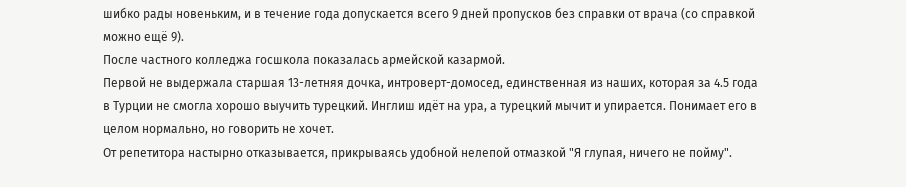шибко рады новеньким, и в течение года допускается всего 9 дней пропусков без справки от врача (со справкой можно ещё 9).
После частного колледжа госшкола показалась армейской казармой.
Первой не выдержала старшая 13-летняя дочка, интроверт-домосед, единственная из наших, которая за 4.5 года в Турции не смогла хорошо выучить турецкий. Инглиш идёт на ура, а турецкий мычит и упирается. Понимает его в целом нормально, но говорить не хочет.
От репетитора настырно отказывается, прикрываясь удобной нелепой отмазкой "Я глупая, ничего не пойму".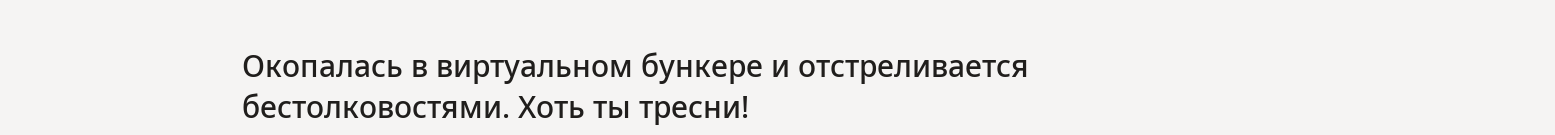Окопалась в виртуальном бункере и отстреливается бестолковостями. Хоть ты тресни!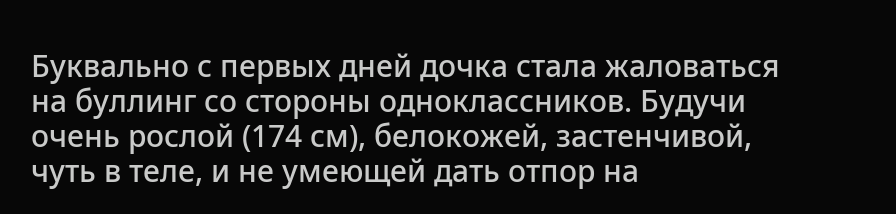Буквально с первых дней дочка стала жаловаться на буллинг со стороны одноклассников. Будучи очень рослой (174 см), белокожей, застенчивой, чуть в теле, и не умеющей дать отпор на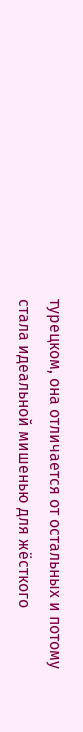турецком, она отличается от остальных и потому стала идеальной мишенью для жёсткого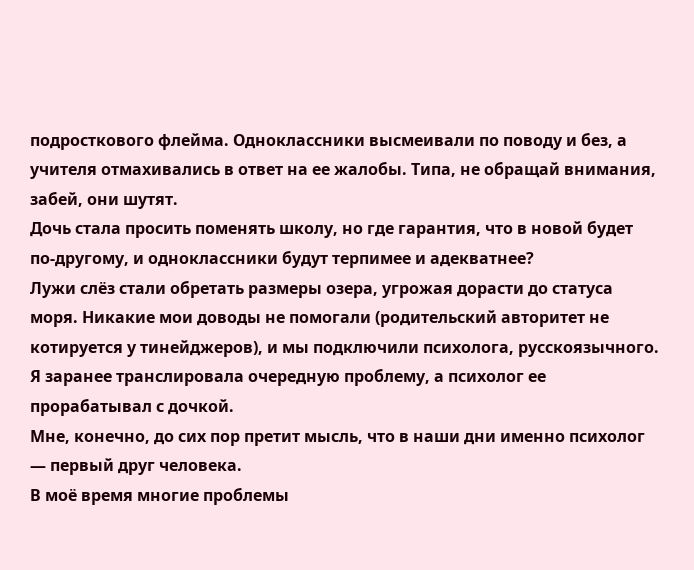подросткового флейма. Одноклассники высмеивали по поводу и без, а учителя отмахивались в ответ на ее жалобы. Типа, не обращай внимания, забей, они шутят.
Дочь стала просить поменять школу, но где гарантия, что в новой будет по-другому, и одноклассники будут терпимее и адекватнее?
Лужи слёз стали обретать размеры озера, угрожая дорасти до статуса моря. Никакие мои доводы не помогали (родительский авторитет не котируется у тинейджеров), и мы подключили психолога, русскоязычного.
Я заранее транслировала очередную проблему, а психолог ее прорабатывал с дочкой.
Мне, конечно, до сих пор претит мысль, что в наши дни именно психолог — первый друг человека.
В моё время многие проблемы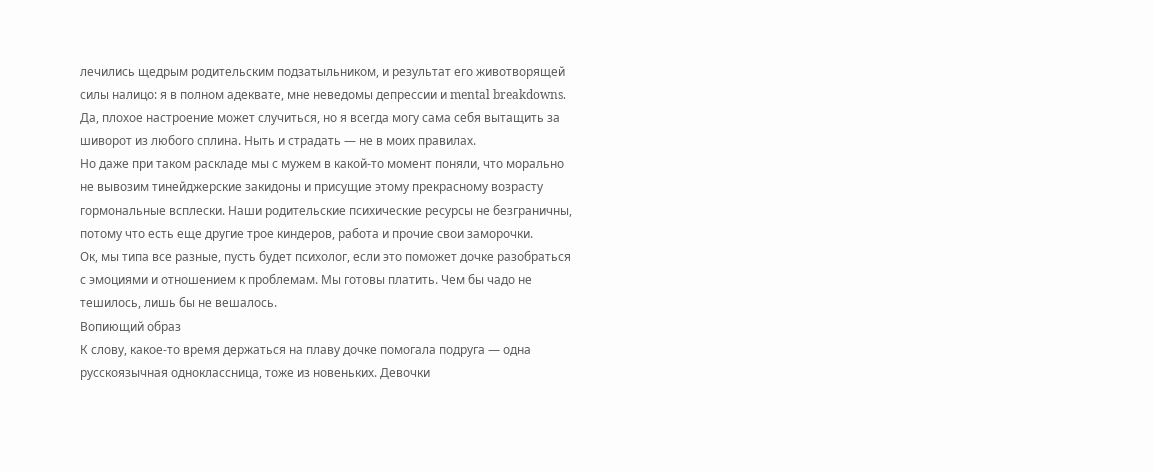лечились щедрым родительским подзатыльником, и результат его животворящей силы налицо: я в полном адеквате, мне неведомы депрессии и mental breakdowns. Да, плохое настроение может случиться, но я всегда могу сама себя вытащить за шиворот из любого сплина. Ныть и страдать — не в моих правилах.
Но даже при таком раскладе мы с мужем в какой-то момент поняли, что морально не вывозим тинейджерские закидоны и присущие этому прекрасному возрасту гормональные всплески. Наши родительские психические ресурсы не безграничны, потому что есть еще другие трое киндеров, работа и прочие свои заморочки.
Ок, мы типа все разные, пусть будет психолог, если это поможет дочке разобраться с эмоциями и отношением к проблемам. Мы готовы платить. Чем бы чадо не тешилось, лишь бы не вешалось.
Вопиющий образ
К слову, какое-то время держаться на плаву дочке помогала подруга — одна русскоязычная одноклассница, тоже из новеньких. Девочки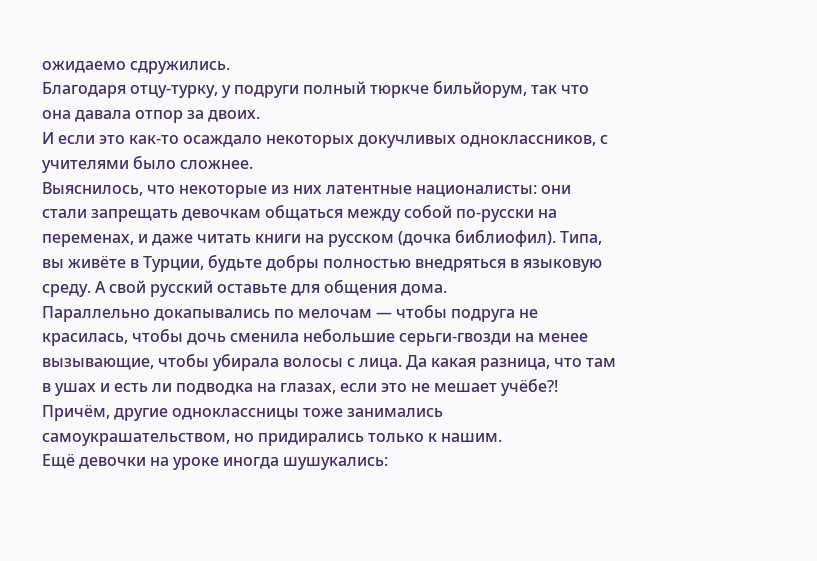ожидаемо сдружились.
Благодаря отцу-турку, у подруги полный тюркче бильйорум, так что она давала отпор за двоих.
И если это как-то осаждало некоторых докучливых одноклассников, с учителями было сложнее.
Выяснилось, что некоторые из них латентные националисты: они стали запрещать девочкам общаться между собой по-русски на переменах, и даже читать книги на русском (дочка библиофил). Типа, вы живёте в Турции, будьте добры полностью внедряться в языковую среду. А свой русский оставьте для общения дома.
Параллельно докапывались по мелочам — чтобы подруга не красилась, чтобы дочь сменила небольшие серьги-гвозди на менее вызывающие, чтобы убирала волосы с лица. Да какая разница, что там в ушах и есть ли подводка на глазах, если это не мешает учёбе?! Причём, другие одноклассницы тоже занимались самоукрашательством, но придирались только к нашим.
Ещё девочки на уроке иногда шушукались: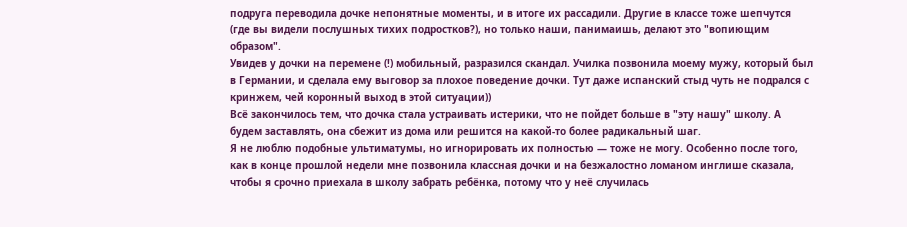подруга переводила дочке непонятные моменты, и в итоге их рассадили. Другие в классе тоже шепчутся (где вы видели послушных тихих подростков?), но только наши, панимаишь, делают это "вопиющим образом".
Увидев у дочки на перемене (!) мобильный, разразился скандал. Училка позвонила моему мужу, который был в Германии, и сделала ему выговор за плохое поведение дочки. Тут даже испанский стыд чуть не подрался с кринжем, чей коронный выход в этой ситуации))
Всё закончилось тем, что дочка стала устраивать истерики, что не пойдет больше в "эту нашу" школу. А будем заставлять, она сбежит из дома или решится на какой-то более радикальный шаг.
Я не люблю подобные ультиматумы, но игнорировать их полностью — тоже не могу. Особенно после того, как в конце прошлой недели мне позвонила классная дочки и на безжалостно ломаном инглише сказала, чтобы я срочно приехала в школу забрать ребёнка, потому что у неё случилась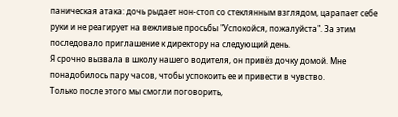паническая атака: дочь рыдает нон-стоп со стеклянным взглядом, царапает себе руки и не реагирует на вежливые просьбы "Успокойся, пожалуйста". За этим последовало приглашение к директору на следующий день.
Я срочно вызвала в школу нашего водителя, он привёз дочку домой. Мне понадобилось пару часов, чтобы успокоить ее и привести в чувство.
Только после этого мы смогли поговорить,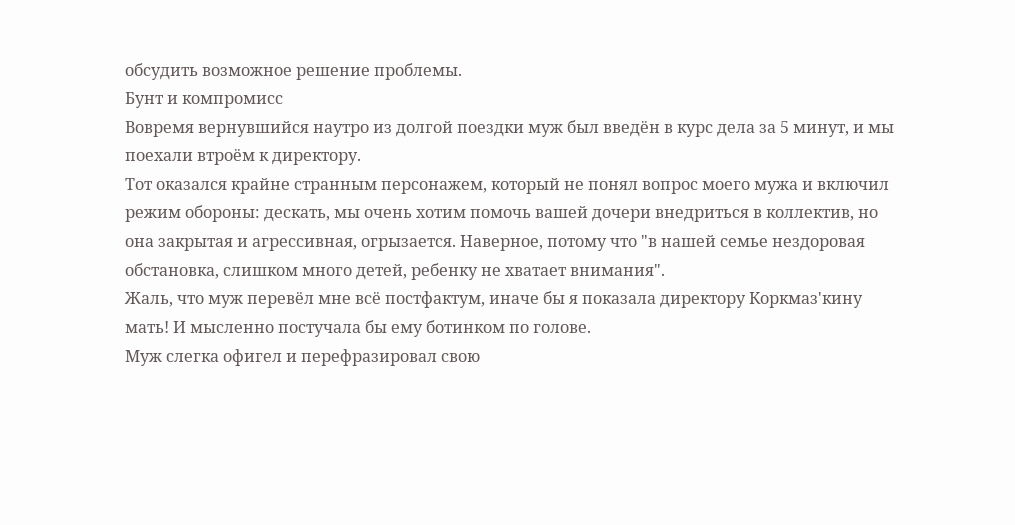обсудить возможное решение проблемы.
Бунт и компромисс
Вовремя вернувшийся наутро из долгой поездки муж был введён в курс дела за 5 минут, и мы поехали втроём к директору.
Тот оказался крайне странным персонажем, который не понял вопрос моего мужа и включил режим обороны: дескать, мы очень хотим помочь вашей дочери внедриться в коллектив, но она закрытая и агрессивная, огрызается. Наверное, потому что "в нашей семье нездоровая обстановка, слишком много детей, ребенку не хватает внимания".
Жаль, что муж перевёл мне всё постфактум, иначе бы я показала директору Коркмаз'кину мать! И мысленно постучала бы ему ботинком по голове.
Муж слегка офигел и перефразировал свою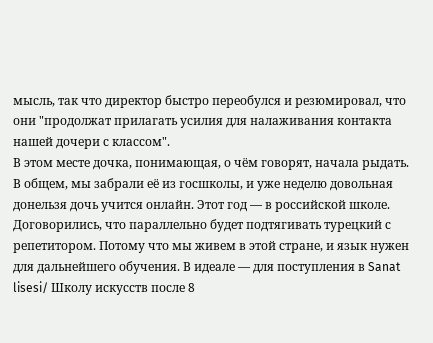мысль, так что директор быстро переобулся и резюмировал, что они "продолжат прилагать усилия для налаживания контакта нашей дочери с классом".
В этом месте дочка, понимающая, о чём говорят, начала рыдать.
В общем, мы забрали её из госшколы, и уже неделю довольная донельзя дочь учится онлайн. Этот год — в российской школе.
Договорились, что параллельно будет подтягивать турецкий с репетитором. Потому что мы живем в этой стране, и язык нужен для дальнейшего обучения. В идеале — для поступления в Sanat lisesi/ Школу искусств после 8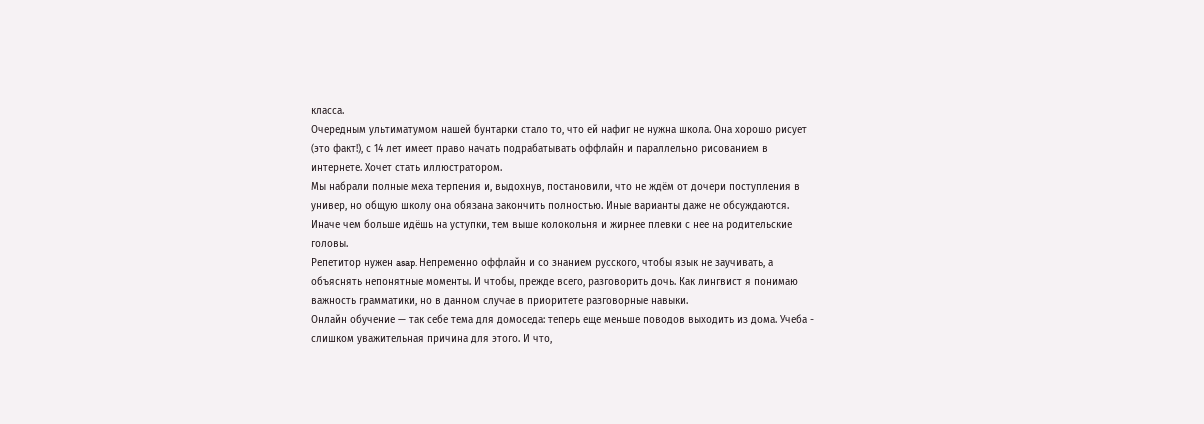класса.
Очередным ультиматумом нашей бунтарки стало то, что ей нафиг не нужна школа. Она хорошо рисует (это факт!), с 14 лет имеет право начать подрабатывать оффлайн и параллельно рисованием в интернете. Хочет стать иллюстратором.
Мы набрали полные меха терпения и, выдохнув, постановили, что не ждём от дочери поступления в универ, но общую школу она обязана закончить полностью. Иные варианты даже не обсуждаются. Иначе чем больше идёшь на уступки, тем выше колокольня и жирнее плевки с нее на родительские головы.
Репетитор нужен asap. Непременно оффлайн и со знанием русского, чтобы язык не заучивать, а объяснять непонятные моменты. И чтобы, прежде всего, разговорить дочь. Как лингвист я понимаю важность грамматики, но в данном случае в приоритете разговорные навыки.
Онлайн обучение — так себе тема для домоседа: теперь еще меньше поводов выходить из дома. Учеба - слишком уважительная причина для этого. И что,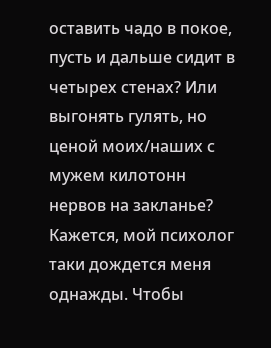оставить чадо в покое, пусть и дальше сидит в четырех стенах? Или выгонять гулять, но ценой моих/наших с мужем килотонн нервов на закланье?
Кажется, мой психолог таки дождется меня однажды. Чтобы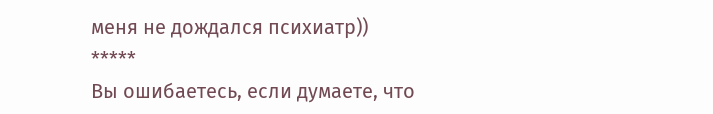меня не дождался психиатр))
*****
Вы ошибаетесь, если думаете, что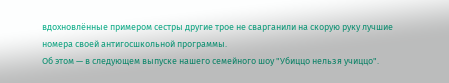вдохновлённые примером сестры другие трое не сварганили на скорую руку лучшие номера своей антигосшкольной программы.
Об этом — в следующем выпуске нашего семейного шоу "Убиццо нельзя учиццо".